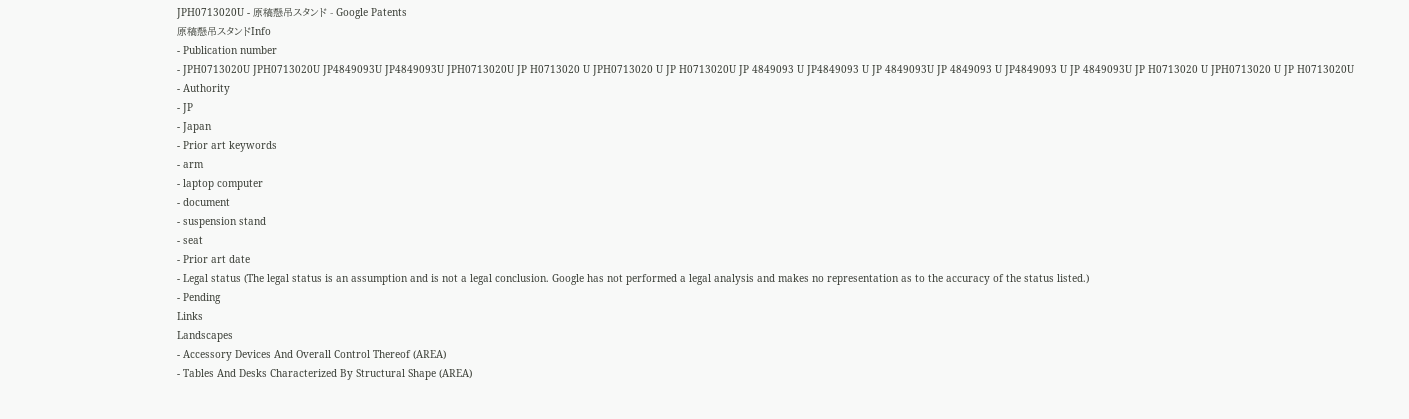JPH0713020U - 原稿懸吊スタンド - Google Patents
原稿懸吊スタンドInfo
- Publication number
- JPH0713020U JPH0713020U JP4849093U JP4849093U JPH0713020U JP H0713020 U JPH0713020 U JP H0713020U JP 4849093 U JP4849093 U JP 4849093U JP 4849093 U JP4849093 U JP 4849093U JP H0713020 U JPH0713020 U JP H0713020U
- Authority
- JP
- Japan
- Prior art keywords
- arm
- laptop computer
- document
- suspension stand
- seat
- Prior art date
- Legal status (The legal status is an assumption and is not a legal conclusion. Google has not performed a legal analysis and makes no representation as to the accuracy of the status listed.)
- Pending
Links
Landscapes
- Accessory Devices And Overall Control Thereof (AREA)
- Tables And Desks Characterized By Structural Shape (AREA)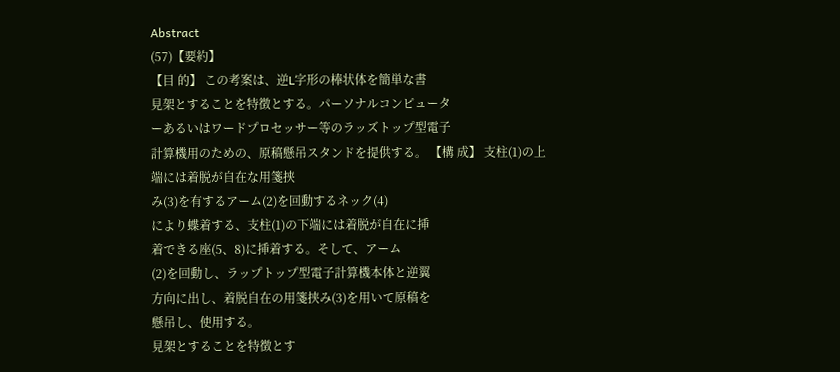Abstract
(57)【要約】
【目 的】 この考案は、逆L字形の棒状体を簡単な書
見架とすることを特徴とする。パーソナルコンピュータ
ーあるいはワードプロセッサー等のラッズトップ型電子
計算機用のための、原稿懸吊スタンドを提供する。 【構 成】 支柱(1)の上端には着脱が自在な用箋挟
み(3)を有するアーム(2)を回動するネック(4)
により蝶着する、支柱(1)の下端には着脱が自在に挿
着できる座(5、8)に挿着する。そして、アーム
(2)を回動し、ラップトップ型電子計算機本体と逆翼
方向に出し、着脱自在の用箋挟み(3)を用いて原稿を
懸吊し、使用する。
見架とすることを特徴とす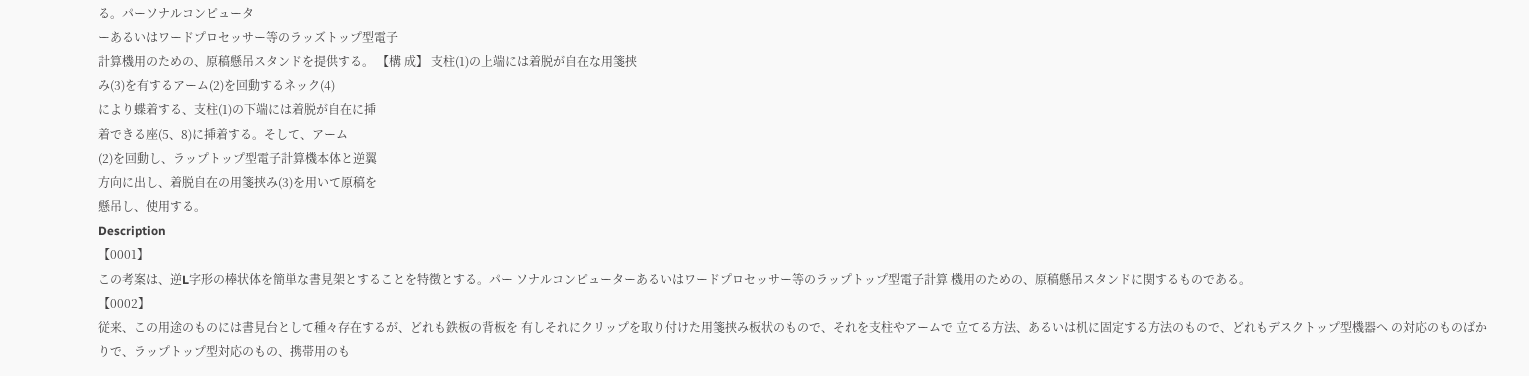る。パーソナルコンピュータ
ーあるいはワードプロセッサー等のラッズトップ型電子
計算機用のための、原稿懸吊スタンドを提供する。 【構 成】 支柱(1)の上端には着脱が自在な用箋挟
み(3)を有するアーム(2)を回動するネック(4)
により蝶着する、支柱(1)の下端には着脱が自在に挿
着できる座(5、8)に挿着する。そして、アーム
(2)を回動し、ラップトップ型電子計算機本体と逆翼
方向に出し、着脱自在の用箋挟み(3)を用いて原稿を
懸吊し、使用する。
Description
【0001】
この考案は、逆L字形の棒状体を簡単な書見架とすることを特徴とする。パー ソナルコンピューターあるいはワードプロセッサー等のラップトップ型電子計算 機用のための、原稿懸吊スタンドに関するものである。
【0002】
従来、この用途のものには書見台として種々存在するが、どれも鉄板の背板を 有しそれにクリップを取り付けた用箋挟み板状のもので、それを支柱やアームで 立てる方法、あるいは机に固定する方法のもので、どれもデスクトップ型機器へ の対応のものばかりで、ラップトップ型対応のもの、携帯用のも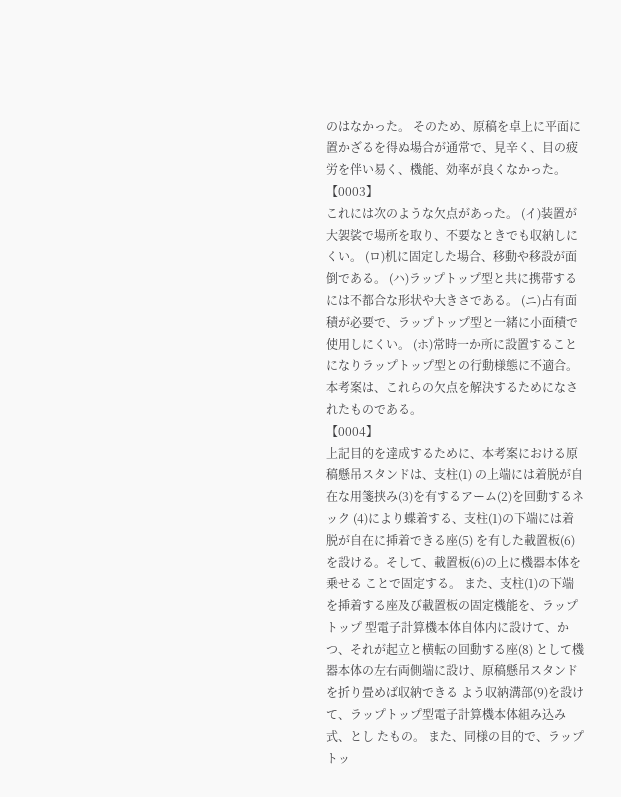のはなかった。 そのため、原稿を卓上に平面に置かざるを得ぬ場合が通常で、見辛く、目の疲 労を伴い易く、機能、効率が良くなかった。
【0003】
これには次のような欠点があった。 (イ)装置が大袈裟で場所を取り、不要なときでも収納しにくい。 (ロ)机に固定した場合、移動や移設が面倒である。 (ハ)ラップトップ型と共に携帯するには不都合な形状や大きさである。 (ニ)占有面積が必要で、ラップトップ型と一緒に小面積で使用しにくい。 (ホ)常時一か所に設置することになりラップトップ型との行動様態に不適合。 本考案は、これらの欠点を解決するためになされたものである。
【0004】
上記目的を達成するために、本考案における原稿懸吊スタンドは、支柱(1) の上端には着脱が自在な用箋挟み(3)を有するアーム(2)を回動するネック (4)により蝶着する、支柱(1)の下端には着脱が自在に挿着できる座(5) を有した載置板(6)を設ける。そして、載置板(6)の上に機器本体を乗せる ことで固定する。 また、支柱(1)の下端を挿着する座及び載置板の固定機能を、ラップトップ 型電子計算機本体自体内に設けて、かつ、それが起立と横転の回動する座(8) として機器本体の左右両側端に設け、原稿懸吊スタンドを折り畳めば収納できる よう収納溝部(9)を設けて、ラップトップ型電子計算機本体組み込み式、とし たもの。 また、同様の目的で、ラップトッ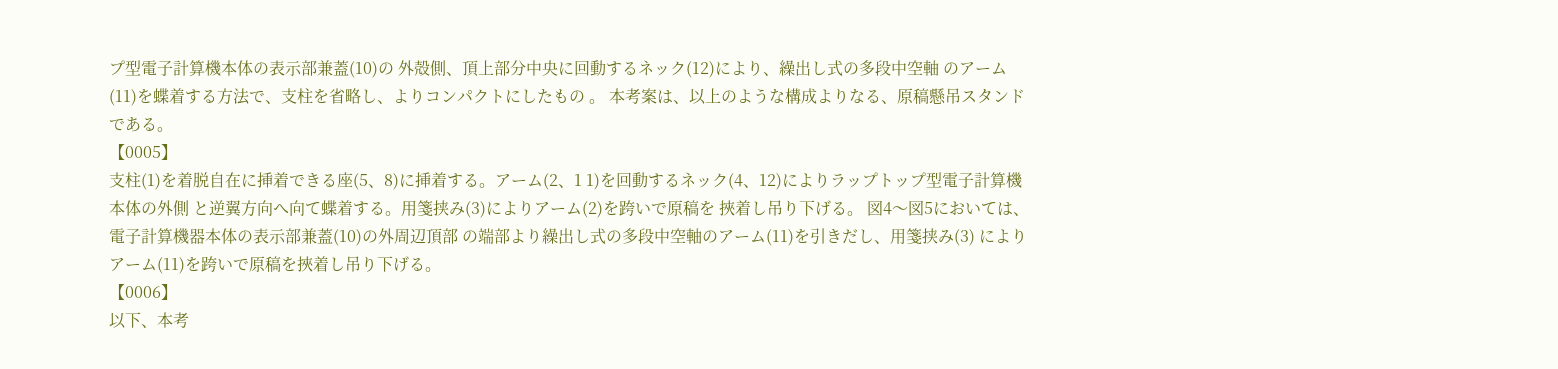プ型電子計算機本体の表示部兼蓋(10)の 外殻側、頂上部分中央に回動するネック(12)により、繰出し式の多段中空軸 のアーム(11)を蝶着する方法で、支柱を省略し、よりコンパクトにしたもの 。 本考案は、以上のような構成よりなる、原稿懸吊スタンドである。
【0005】
支柱(1)を着脱自在に挿着できる座(5、8)に挿着する。アーム(2、1 1)を回動するネック(4、12)によりラップトップ型電子計算機本体の外側 と逆翼方向へ向て蝶着する。用箋挟み(3)によりアーム(2)を跨いで原稿を 挾着し吊り下げる。 図4〜図5においては、電子計算機器本体の表示部兼蓋(10)の外周辺頂部 の端部より繰出し式の多段中空軸のアーム(11)を引きだし、用箋挟み(3) によりアーム(11)を跨いで原稿を挾着し吊り下げる。
【0006】
以下、本考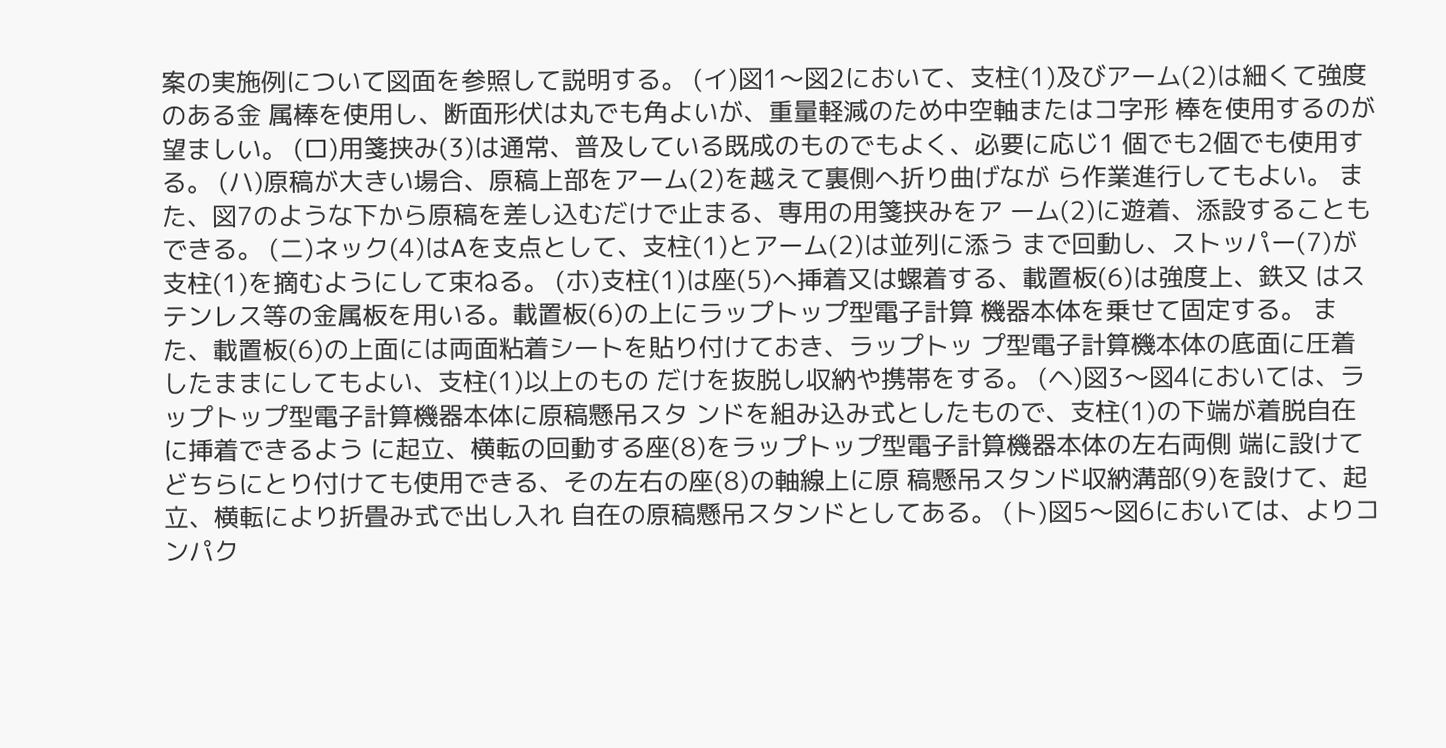案の実施例について図面を参照して説明する。 (イ)図1〜図2において、支柱(1)及びアーム(2)は細くて強度のある金 属棒を使用し、断面形伏は丸でも角よいが、重量軽減のため中空軸またはコ字形 棒を使用するのが望ましい。 (ロ)用箋挟み(3)は通常、普及している既成のものでもよく、必要に応じ1 個でも2個でも使用する。 (ハ)原稿が大きい場合、原稿上部をアーム(2)を越えて裏側へ折り曲げなが ら作業進行してもよい。 また、図7のような下から原稿を差し込むだけで止まる、専用の用箋挟みをア ーム(2)に遊着、添設することもできる。 (ニ)ネック(4)はAを支点として、支柱(1)とアーム(2)は並列に添う まで回動し、ストッパー(7)が支柱(1)を摘むようにして束ねる。 (ホ)支柱(1)は座(5)へ挿着又は螺着する、載置板(6)は強度上、鉄又 はステンレス等の金属板を用いる。載置板(6)の上にラップトップ型電子計算 機器本体を乗せて固定する。 また、載置板(6)の上面には両面粘着シートを貼り付けておき、ラップトッ プ型電子計算機本体の底面に圧着したままにしてもよい、支柱(1)以上のもの だけを抜脱し収納や携帯をする。 (ヘ)図3〜図4においては、ラップトップ型電子計算機器本体に原稿懸吊スタ ンドを組み込み式としたもので、支柱(1)の下端が着脱自在に挿着できるよう に起立、横転の回動する座(8)をラップトップ型電子計算機器本体の左右両側 端に設けてどちらにとり付けても使用できる、その左右の座(8)の軸線上に原 稿懸吊スタンド収納溝部(9)を設けて、起立、横転により折畳み式で出し入れ 自在の原稿懸吊スタンドとしてある。 (ト)図5〜図6においては、よりコンパク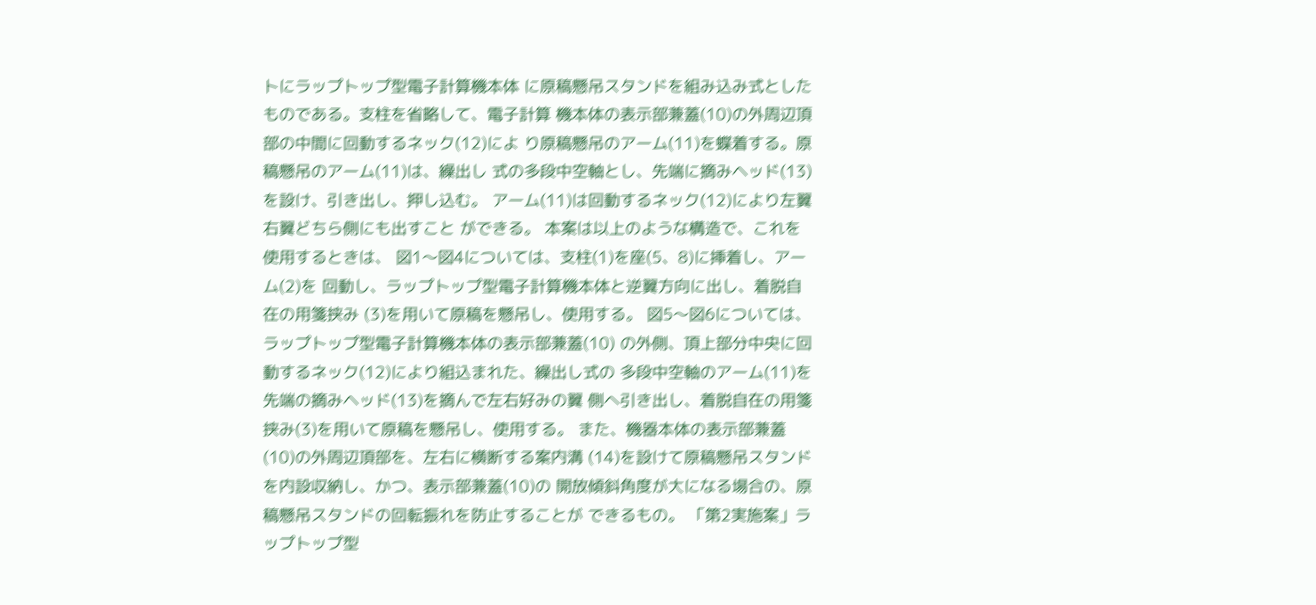トにラップトップ型電子計算機本体 に原稿懸吊スタンドを組み込み式としたものである。支柱を省略して、電子計算 機本体の表示部兼蓋(10)の外周辺頂部の中間に回動するネック(12)によ り原稿懸吊のアーム(11)を蝶着する。原稿懸吊のアーム(11)は、繰出し 式の多段中空軸とし、先端に摘みヘッド(13)を設け、引き出し、押し込む。 アーム(11)は回動するネック(12)により左翼右翼どちら側にも出すこと ができる。 本案は以上のような構造で、これを使用するときは、 図1〜図4については、支柱(1)を座(5、8)に挿着し、アーム(2)を 回動し、ラップトップ型電子計算機本体と逆翼方向に出し、着脱自在の用箋挟み (3)を用いて原稿を懸吊し、使用する。 図5〜図6については、ラップトップ型電子計算機本体の表示部兼蓋(10) の外側、頂上部分中央に回動するネック(12)により組込まれた、繰出し式の 多段中空軸のアーム(11)を先端の摘みヘッド(13)を摘んで左右好みの翼 側へ引き出し、着脱自在の用箋挟み(3)を用いて原稿を懸吊し、使用する。 また、機器本体の表示部兼蓋(10)の外周辺頂部を、左右に横断する案内溝 (14)を設けて原稿懸吊スタンドを内設収納し、かつ、表示部兼蓋(10)の 開放傾斜角度が大になる場合の、原稿懸吊スタンドの回転振れを防止することが できるもの。 「第2実施案」ラップトップ型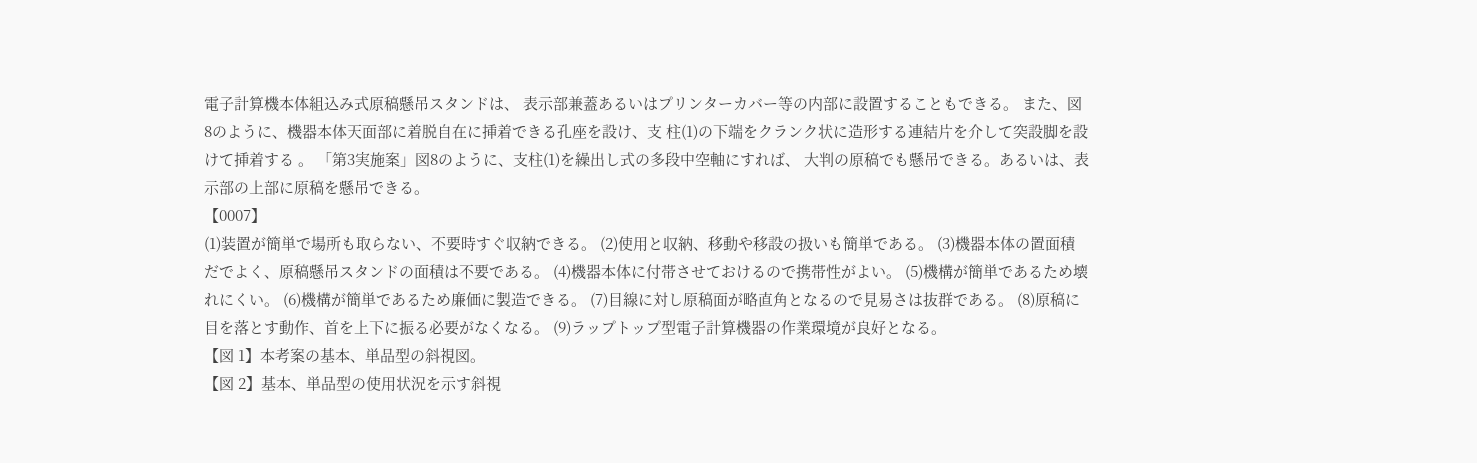電子計算機本体組込み式原稿懸吊スタンドは、 表示部兼蓋あるいはプリンターカバー等の内部に設置することもできる。 また、図8のように、機器本体天面部に着脱自在に挿着できる孔座を設け、支 柱(1)の下端をクランク状に造形する連結片を介して突設脚を設けて挿着する 。 「第3実施案」図8のように、支柱(1)を繰出し式の多段中空軸にすれば、 大判の原稿でも懸吊できる。あるいは、表示部の上部に原稿を懸吊できる。
【0007】
(1)装置が簡単で場所も取らない、不要時すぐ収納できる。 (2)使用と収納、移動や移設の扱いも簡単である。 (3)機器本体の置面積だでよく、原稿懸吊スタンドの面積は不要である。 (4)機器本体に付帯させておけるので携帯性がよい。 (5)機構が簡単であるため壊れにくい。 (6)機構が簡単であるため廉価に製造できる。 (7)目線に対し原稿面が略直角となるので見易さは抜群である。 (8)原稿に目を落とす動作、首を上下に振る必要がなくなる。 (9)ラップトップ型電子計算機器の作業環境が良好となる。
【図 1】本考案の基本、単品型の斜視図。
【図 2】基本、単品型の使用状況を示す斜視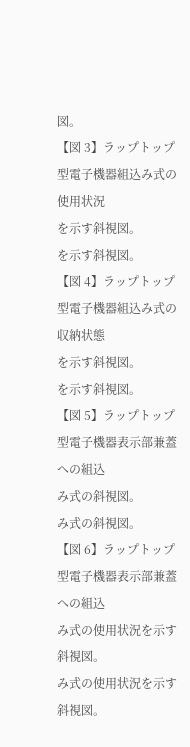図。
【図 3】ラップトップ型電子機器組込み式の使用状況
を示す斜視図。
を示す斜視図。
【図 4】ラップトップ型電子機器組込み式の収納状態
を示す斜視図。
を示す斜視図。
【図 5】ラップトップ型電子機器表示部兼蓋への組込
み式の斜視図。
み式の斜視図。
【図 6】ラップトップ型電子機器表示部兼蓋への組込
み式の使用状況を示す斜視図。
み式の使用状況を示す斜視図。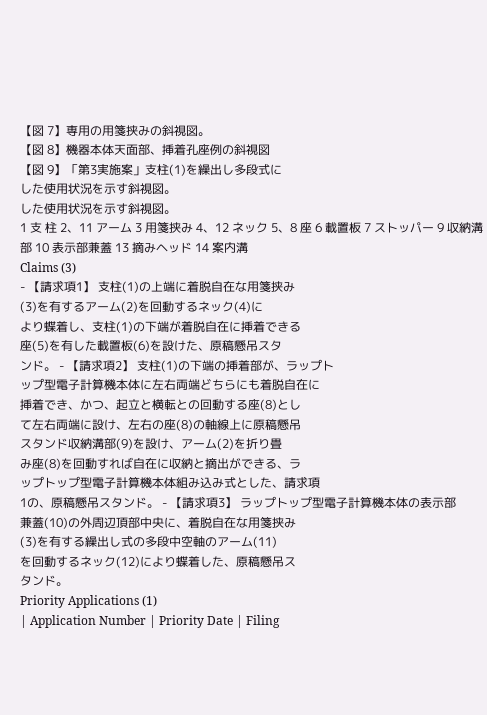【図 7】専用の用箋挟みの斜視図。
【図 8】機器本体天面部、挿着孔座例の斜視図
【図 9】「第3実施案」支柱(1)を繰出し多段式に
した使用状況を示す斜視図。
した使用状況を示す斜視図。
1 支 柱 2、11 アーム 3 用箋挟み 4、12 ネック 5、8 座 6 載置板 7 ストッパー 9 収納溝部 10 表示部兼蓋 13 摘みヘッド 14 案内溝
Claims (3)
- 【請求項1】 支柱(1)の上端に着脱自在な用箋挟み
(3)を有するアーム(2)を回動するネック(4)に
より蝶着し、支柱(1)の下端が着脱自在に挿着できる
座(5)を有した載置板(6)を設けた、原稿懸吊スタ
ンド。 - 【請求項2】 支柱(1)の下端の挿着部が、ラップト
ップ型電子計算機本体に左右両端どちらにも着脱自在に
挿着でき、かつ、起立と横転との回動する座(8)とし
て左右両端に設け、左右の座(8)の軸線上に原稿懸吊
スタンド収納溝部(9)を設け、アーム(2)を折り畳
み座(8)を回動すれば自在に収納と摘出ができる、ラ
ップトップ型電子計算機本体組み込み式とした、請求項
1の、原稿懸吊スタンド。 - 【請求項3】 ラップトップ型電子計算機本体の表示部
兼蓋(10)の外周辺頂部中央に、着脱自在な用箋挟み
(3)を有する繰出し式の多段中空軸のアーム(11)
を回動するネック(12)により蝶着した、原稿懸吊ス
タンド。
Priority Applications (1)
| Application Number | Priority Date | Filing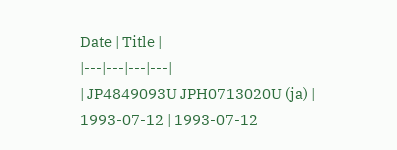Date | Title |
|---|---|---|---|
| JP4849093U JPH0713020U (ja) | 1993-07-12 | 1993-07-12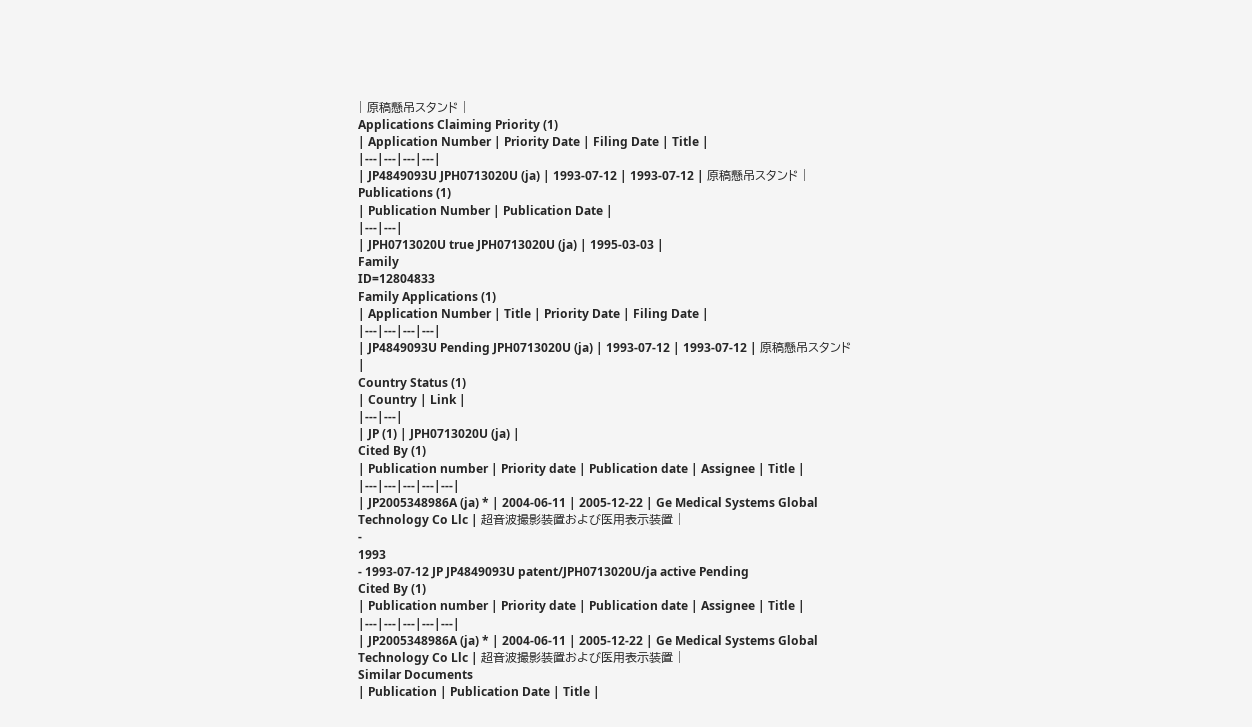| 原稿懸吊スタンド |
Applications Claiming Priority (1)
| Application Number | Priority Date | Filing Date | Title |
|---|---|---|---|
| JP4849093U JPH0713020U (ja) | 1993-07-12 | 1993-07-12 | 原稿懸吊スタンド |
Publications (1)
| Publication Number | Publication Date |
|---|---|
| JPH0713020U true JPH0713020U (ja) | 1995-03-03 |
Family
ID=12804833
Family Applications (1)
| Application Number | Title | Priority Date | Filing Date |
|---|---|---|---|
| JP4849093U Pending JPH0713020U (ja) | 1993-07-12 | 1993-07-12 | 原稿懸吊スタンド |
Country Status (1)
| Country | Link |
|---|---|
| JP (1) | JPH0713020U (ja) |
Cited By (1)
| Publication number | Priority date | Publication date | Assignee | Title |
|---|---|---|---|---|
| JP2005348986A (ja) * | 2004-06-11 | 2005-12-22 | Ge Medical Systems Global Technology Co Llc | 超音波撮影装置および医用表示装置 |
-
1993
- 1993-07-12 JP JP4849093U patent/JPH0713020U/ja active Pending
Cited By (1)
| Publication number | Priority date | Publication date | Assignee | Title |
|---|---|---|---|---|
| JP2005348986A (ja) * | 2004-06-11 | 2005-12-22 | Ge Medical Systems Global Technology Co Llc | 超音波撮影装置および医用表示装置 |
Similar Documents
| Publication | Publication Date | Title |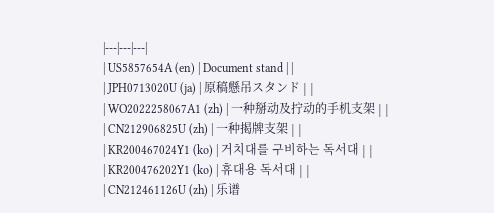|---|---|---|
| US5857654A (en) | Document stand | |
| JPH0713020U (ja) | 原稿懸吊スタンド | |
| WO2022258067A1 (zh) | 一种掰动及拧动的手机支架 | |
| CN212906825U (zh) | 一种揭牌支架 | |
| KR200467024Y1 (ko) | 거치대를 구비하는 독서대 | |
| KR200476202Y1 (ko) | 휴대용 독서대 | |
| CN212461126U (zh) | 乐谱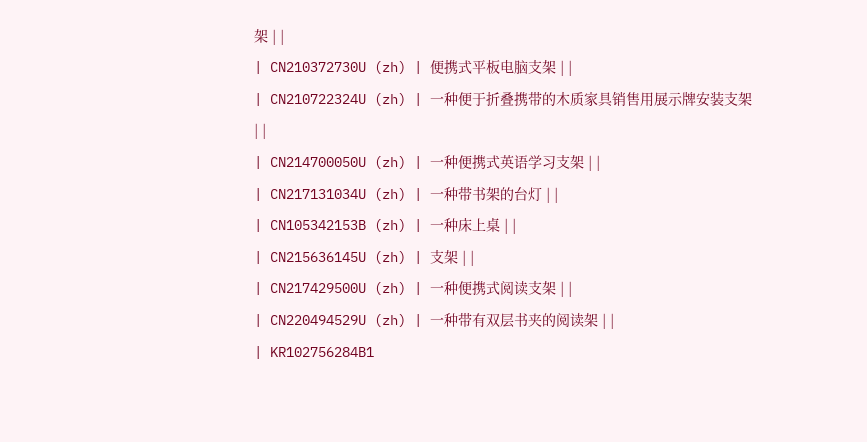架 | |
| CN210372730U (zh) | 便携式平板电脑支架 | |
| CN210722324U (zh) | 一种便于折叠携带的木质家具销售用展示牌安装支架 | |
| CN214700050U (zh) | 一种便携式英语学习支架 | |
| CN217131034U (zh) | 一种带书架的台灯 | |
| CN105342153B (zh) | 一种床上桌 | |
| CN215636145U (zh) | 支架 | |
| CN217429500U (zh) | 一种便携式阅读支架 | |
| CN220494529U (zh) | 一种带有双层书夹的阅读架 | |
| KR102756284B1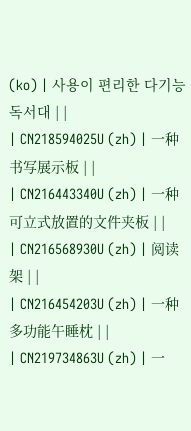(ko) | 사용이 편리한 다기능 독서대 | |
| CN218594025U (zh) | 一种书写展示板 | |
| CN216443340U (zh) | 一种可立式放置的文件夹板 | |
| CN216568930U (zh) | 阅读架 | |
| CN216454203U (zh) | 一种多功能午睡枕 | |
| CN219734863U (zh) | 一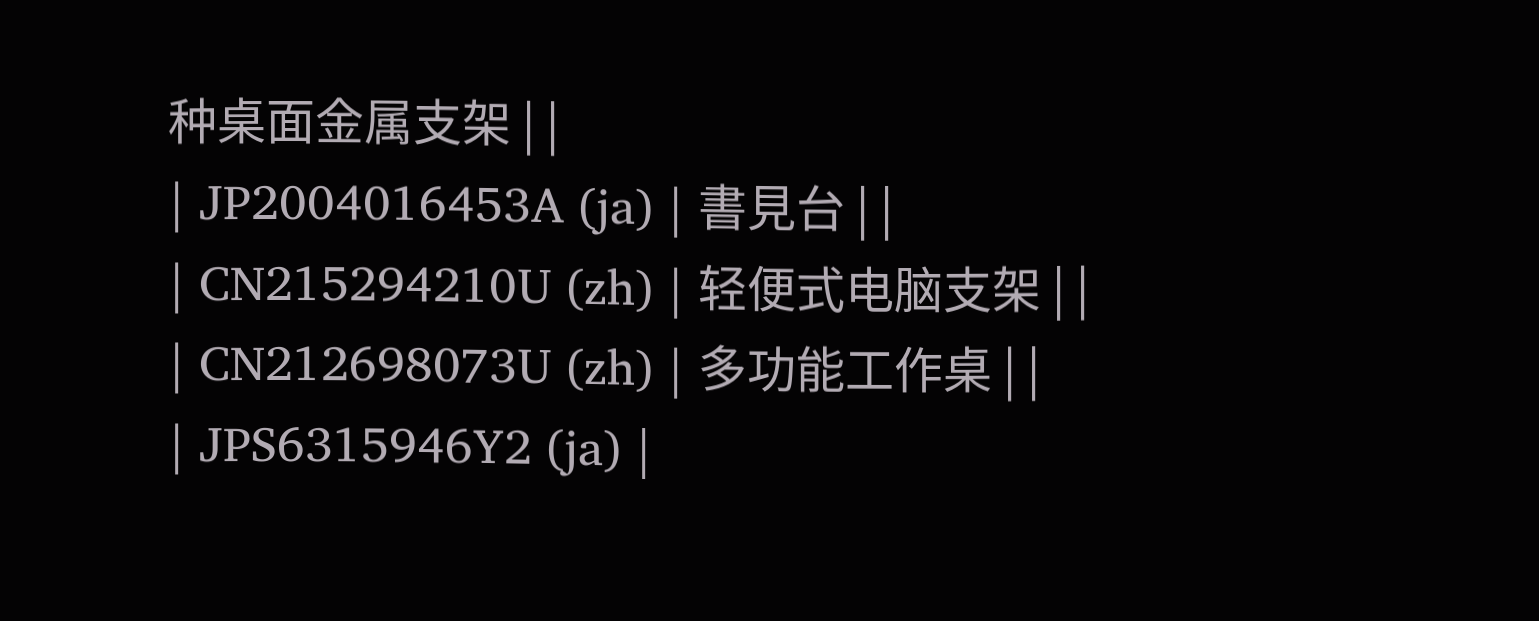种桌面金属支架 | |
| JP2004016453A (ja) | 書見台 | |
| CN215294210U (zh) | 轻便式电脑支架 | |
| CN212698073U (zh) | 多功能工作桌 | |
| JPS6315946Y2 (ja) |